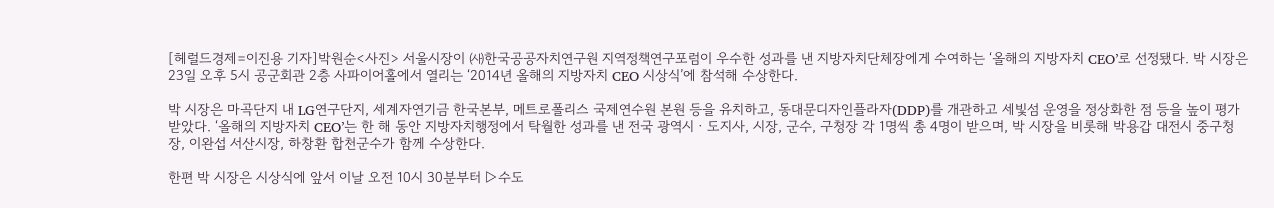[헤럴드경제=이진용 기자]박원순<사진> 서울시장이 ㈔한국공공자치연구원 지역정책연구포럼이 우수한 성과를 낸 지방자치단체장에게 수여하는 ‘올해의 지방자치 CEO’로 선정됐다. 박 시장은 23일 오후 5시 공군회관 2층 사파이어홀에서 열리는 ‘2014년 올해의 지방자치 CEO 시상식’에 참석해 수상한다.

박 시장은 마곡단지 내 LG연구단지, 세계자연기금 한국본부, 메트로폴리스 국제연수원 본원 등을 유치하고, 동대문디자인플라자(DDP)를 개관하고 세빛섬 운영을 정상화한 점 등을 높이 평가 받았다. ‘올해의 지방자치 CEO’는 한 해 동안 지방자치행정에서 탁월한 성과를 낸 전국 광역시ㆍ도지사, 시장, 군수, 구청장 각 1명씩 총 4명이 받으며, 박 시장을 비롯해 박용갑 대전시 중구청장, 이완섭 서산시장, 하창환 합천군수가 함께 수상한다.

한편 박 시장은 시상식에 앞서 이날 오전 10시 30분부터 ▷수도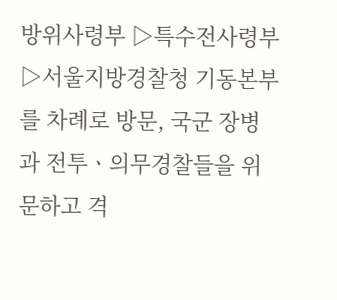방위사령부 ▷특수전사령부 ▷서울지방경찰청 기동본부를 차례로 방문, 국군 장병과 전투ㆍ의무경찰들을 위문하고 격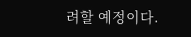려할 예정이다.